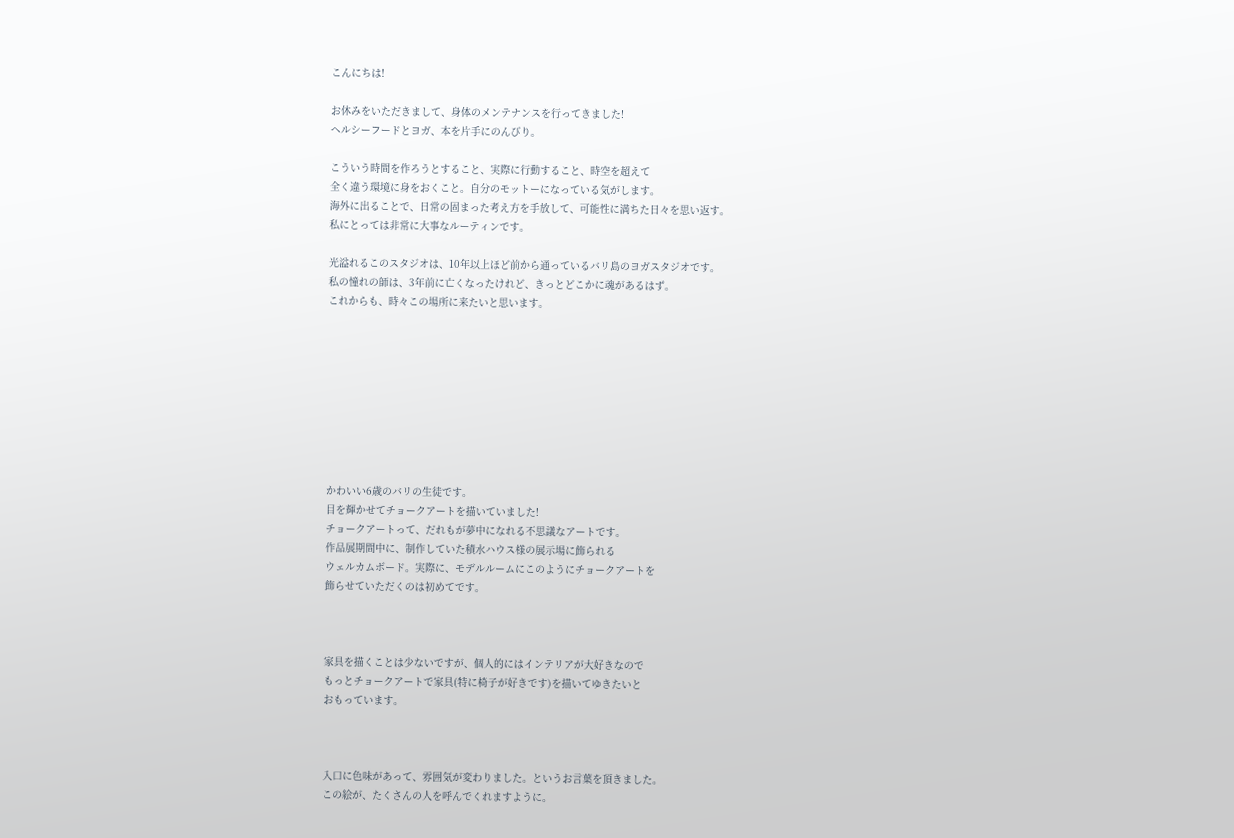こんにちは!

お休みをいただきまして、身体のメンテナンスを行ってきました!
ヘルシーフードとヨガ、本を片手にのんびり。

こういう時間を作ろうとすること、実際に行動すること、時空を超えて
全く違う環境に身をおくこと。自分のモットーになっている気がします。
海外に出ることで、日常の固まった考え方を手放して、可能性に満ちた日々を思い返す。
私にとっては非常に大事なルーティンです。

光溢れるこのスタジオは、10年以上ほど前から通っているバリ島のヨガスタジオです。
私の憧れの師は、3年前に亡くなったけれど、きっとどこかに魂があるはず。
これからも、時々この場所に来たいと思います。









かわいい6歳のバリの生徒です。
目を輝かせてチョークアートを描いていました!
チョークアートって、だれもが夢中になれる不思議なアートです。
作品展期間中に、制作していた積水ハウス様の展示場に飾られる
ウェルカムボード。実際に、モデルルームにこのようにチョークアートを
飾らせていただくのは初めてです。



家具を描くことは少ないですが、個人的にはインテリアが大好きなので
もっとチョークアートで家具(特に椅子が好きです)を描いてゆきたいと
おもっています。



入口に色味があって、雰囲気が変わりました。というお言葉を頂きました。
この絵が、たくさんの人を呼んでくれますように。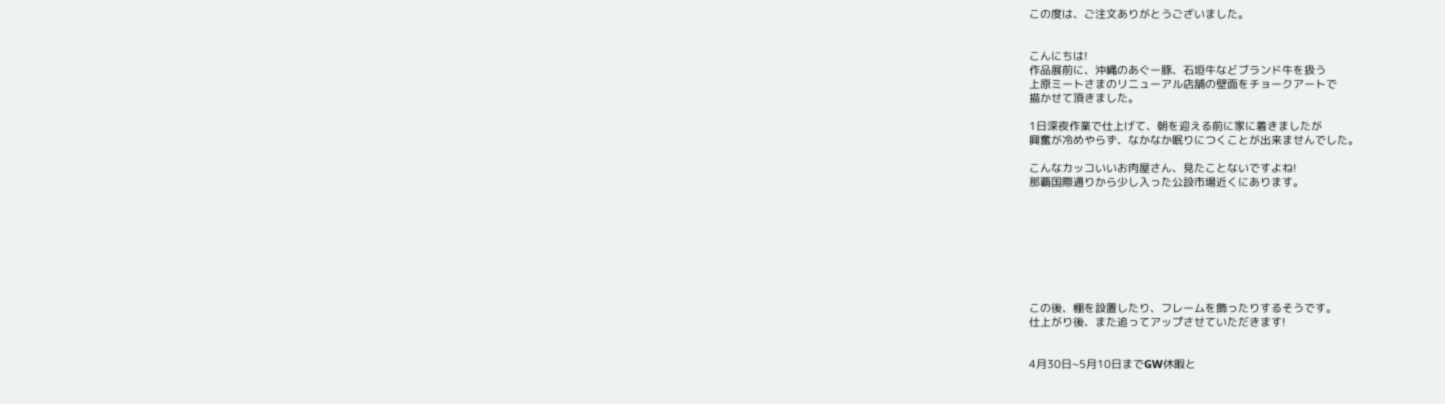この度は、ご注文ありがとうございました。


こんにちは!
作品展前に、沖縄のあぐー豚、石垣牛などブランド牛を扱う
上原ミートさまのリニューアル店舗の壁面をチョークアートで
描かせて頂きました。

1日深夜作業で仕上げて、朝を迎える前に家に着きましたが
興奮が冷めやらず、なかなか眠りにつくことが出来ませんでした。

こんなカッコいいお肉屋さん、見たことないですよね!
那覇国際通りから少し入った公設市場近くにあります。








この後、棚を設置したり、フレームを飾ったりするそうです。
仕上がり後、また追ってアップさせていただきます!


4月30日~5月10日までGW休暇と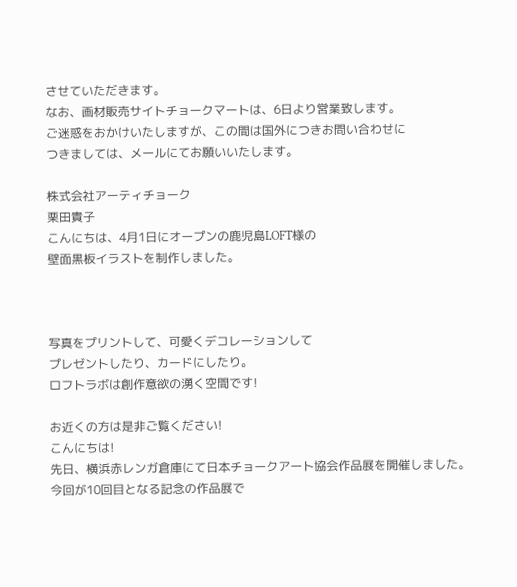させていただきます。
なお、画材販売サイトチョークマートは、6日より営業致します。
ご迷惑をおかけいたしますが、この間は国外につきお問い合わせに
つきましては、メールにてお願いいたします。

株式会社アーティチョーク
栗田貴子
こんにちは、4月1日にオープンの鹿児島LOFT様の
壁面黒板イラストを制作しました。



写真をプリントして、可愛くデコレーションして
プレゼントしたり、カードにしたり。
ロフトラボは創作意欲の湧く空間です!

お近くの方は是非ご覧ください!
こんにちは!
先日、横浜赤レンガ倉庫にて日本チョークアート協会作品展を開催しました。
今回が10回目となる記念の作品展で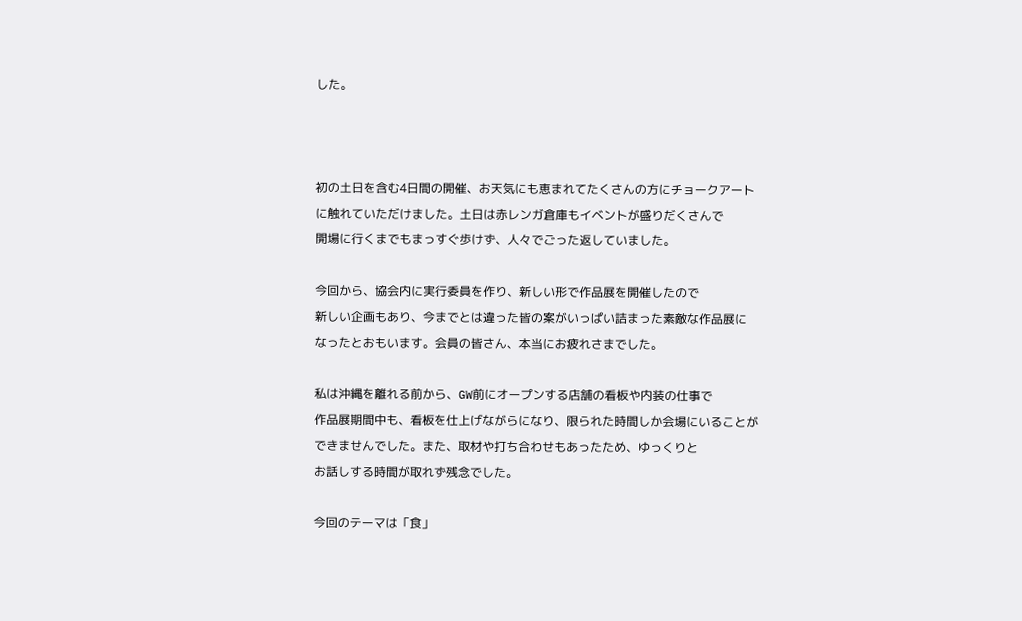した。



初の土日を含む4日間の開催、お天気にも恵まれてたくさんの方にチョークアート
に触れていただけました。土日は赤レンガ倉庫もイベントが盛りだくさんで
開場に行くまでもまっすぐ歩けず、人々でごった返していました。

今回から、協会内に実行委員を作り、新しい形で作品展を開催したので
新しい企画もあり、今までとは違った皆の案がいっぱい詰まった素敵な作品展に
なったとおもいます。会員の皆さん、本当にお疲れさまでした。

私は沖縄を離れる前から、GW前にオープンする店舗の看板や内装の仕事で
作品展期間中も、看板を仕上げながらになり、限られた時間しか会場にいることが
できませんでした。また、取材や打ち合わせもあったため、ゆっくりと
お話しする時間が取れず残念でした。

今回のテーマは「食」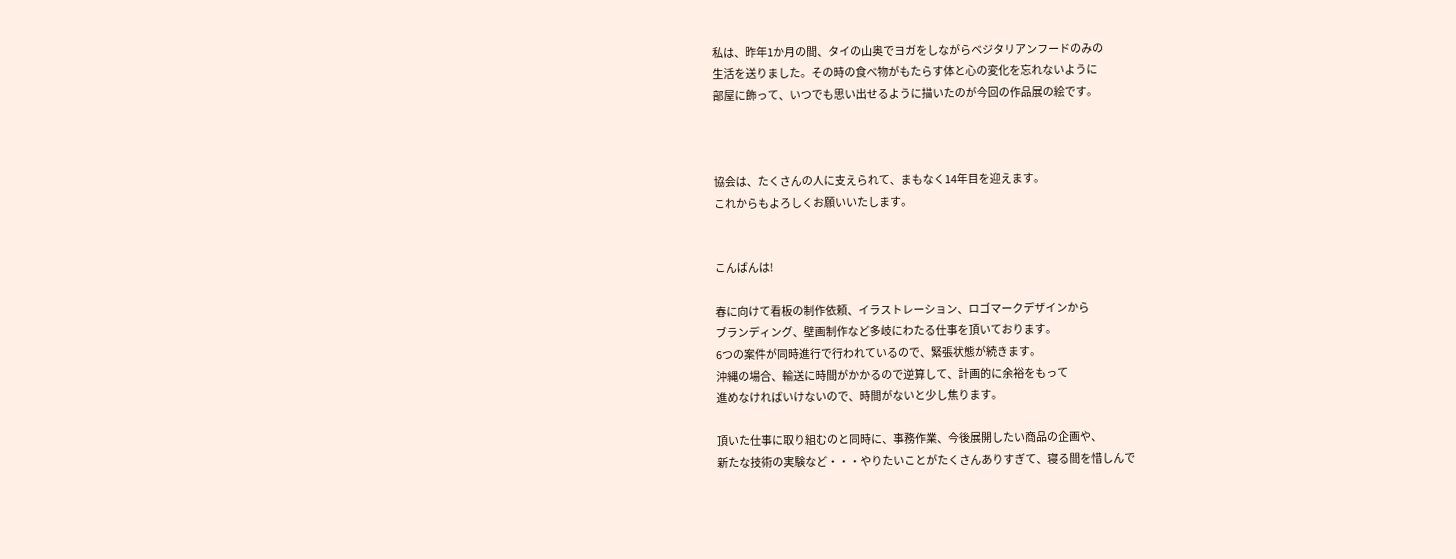私は、昨年1か月の間、タイの山奥でヨガをしながらベジタリアンフードのみの
生活を送りました。その時の食べ物がもたらす体と心の変化を忘れないように
部屋に飾って、いつでも思い出せるように描いたのが今回の作品展の絵です。



協会は、たくさんの人に支えられて、まもなく14年目を迎えます。
これからもよろしくお願いいたします。


こんばんは!

春に向けて看板の制作依頼、イラストレーション、ロゴマークデザインから
ブランディング、壁画制作など多岐にわたる仕事を頂いております。
6つの案件が同時進行で行われているので、緊張状態が続きます。
沖縄の場合、輸送に時間がかかるので逆算して、計画的に余裕をもって
進めなければいけないので、時間がないと少し焦ります。

頂いた仕事に取り組むのと同時に、事務作業、今後展開したい商品の企画や、
新たな技術の実験など・・・やりたいことがたくさんありすぎて、寝る間を惜しんで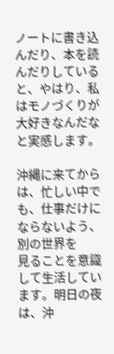ノートに書き込んだり、本を読んだりしていると、やはり、私はモノづくりが
大好きなんだなと実感します。

沖縄に来てからは、忙しい中でも、仕事だけにならないよう、別の世界を
見ることを意識して生活しています。明日の夜は、沖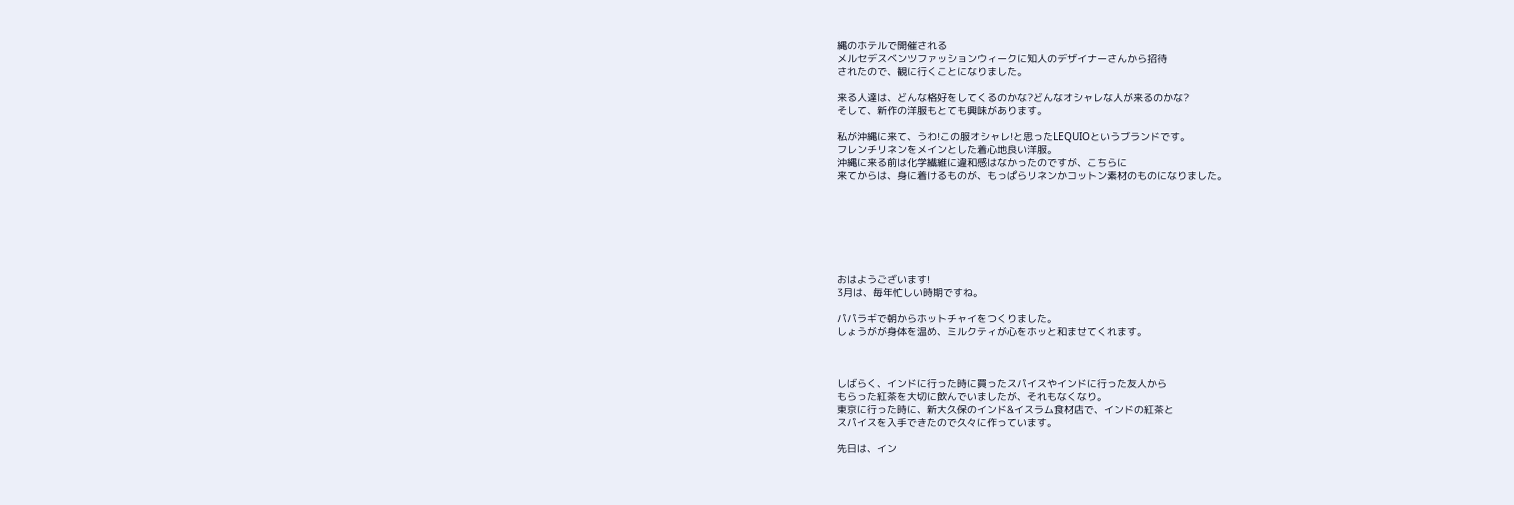縄のホテルで開催される
メルセデスベンツファッションウィークに知人のデザイナーさんから招待
されたので、観に行くことになりました。

来る人達は、どんな格好をしてくるのかな?どんなオシャレな人が来るのかな?
そして、新作の洋服もとても興味があります。

私が沖縄に来て、うわ!この服オシャレ!と思ったLEQUIOというブランドです。
フレンチリネンをメインとした着心地良い洋服。
沖縄に来る前は化学繊維に違和感はなかったのですが、こちらに
来てからは、身に着けるものが、もっぱらリネンかコットン素材のものになりました。







おはようございます!
3月は、毎年忙しい時期ですね。

パパラギで朝からホットチャイをつくりました。
しょうがが身体を温め、ミルクティが心をホッと和ませてくれます。



しばらく、インドに行った時に買ったスパイスやインドに行った友人から
もらった紅茶を大切に飲んでいましたが、それもなくなり。
東京に行った時に、新大久保のインド&イスラム食材店で、インドの紅茶と
スパイスを入手できたので久々に作っています。

先日は、イン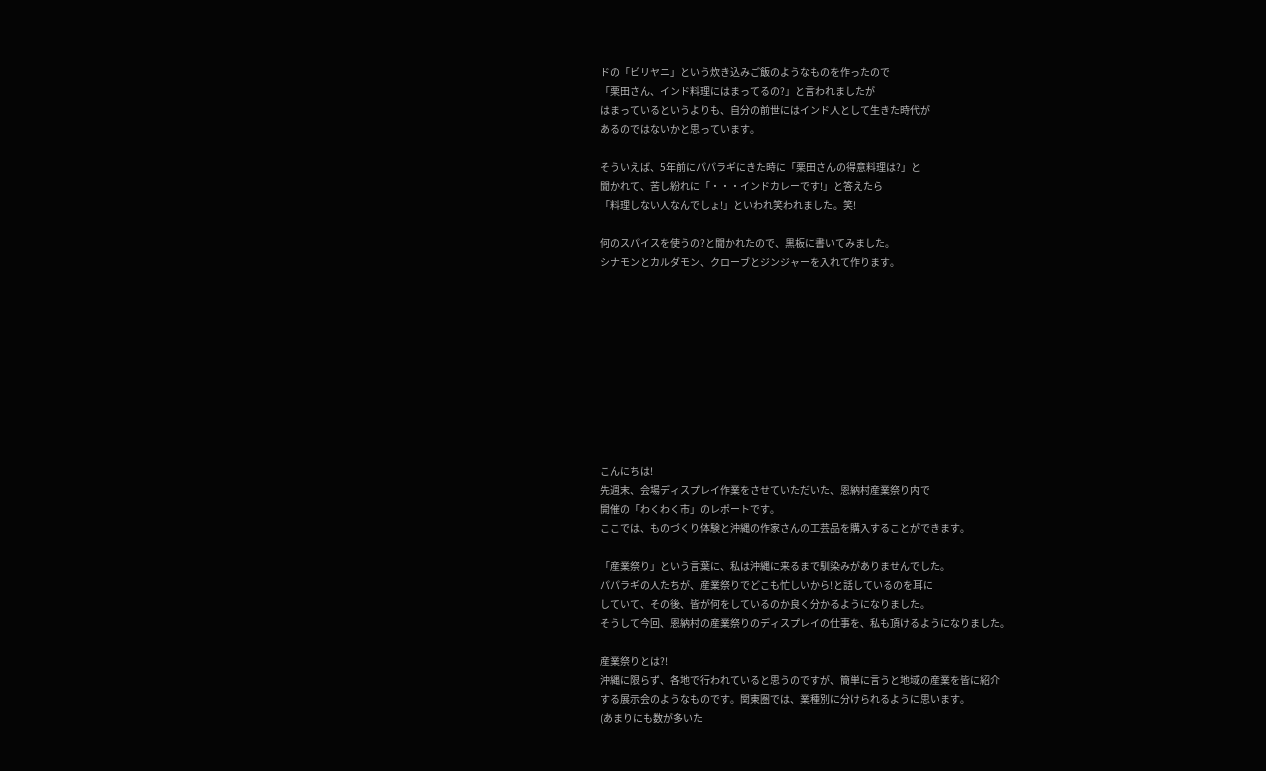ドの「ビリヤニ」という炊き込みご飯のようなものを作ったので
「栗田さん、インド料理にはまってるの?」と言われましたが
はまっているというよりも、自分の前世にはインド人として生きた時代が
あるのではないかと思っています。

そういえば、5年前にパパラギにきた時に「栗田さんの得意料理は?」と
聞かれて、苦し紛れに「・・・インドカレーです!」と答えたら
「料理しない人なんでしょ!」といわれ笑われました。笑!

何のスパイスを使うの?と聞かれたので、黒板に書いてみました。
シナモンとカルダモン、クローブとジンジャーを入れて作ります。










こんにちは!
先週末、会場ディスプレイ作業をさせていただいた、恩納村産業祭り内で
開催の「わくわく市」のレポートです。
ここでは、ものづくり体験と沖縄の作家さんの工芸品を購入することができます。

「産業祭り」という言葉に、私は沖縄に来るまで馴染みがありませんでした。
パパラギの人たちが、産業祭りでどこも忙しいから!と話しているのを耳に
していて、その後、皆が何をしているのか良く分かるようになりました。
そうして今回、恩納村の産業祭りのディスプレイの仕事を、私も頂けるようになりました。

産業祭りとは?!
沖縄に限らず、各地で行われていると思うのですが、簡単に言うと地域の産業を皆に紹介
する展示会のようなものです。関東圏では、業種別に分けられるように思います。
(あまりにも数が多いた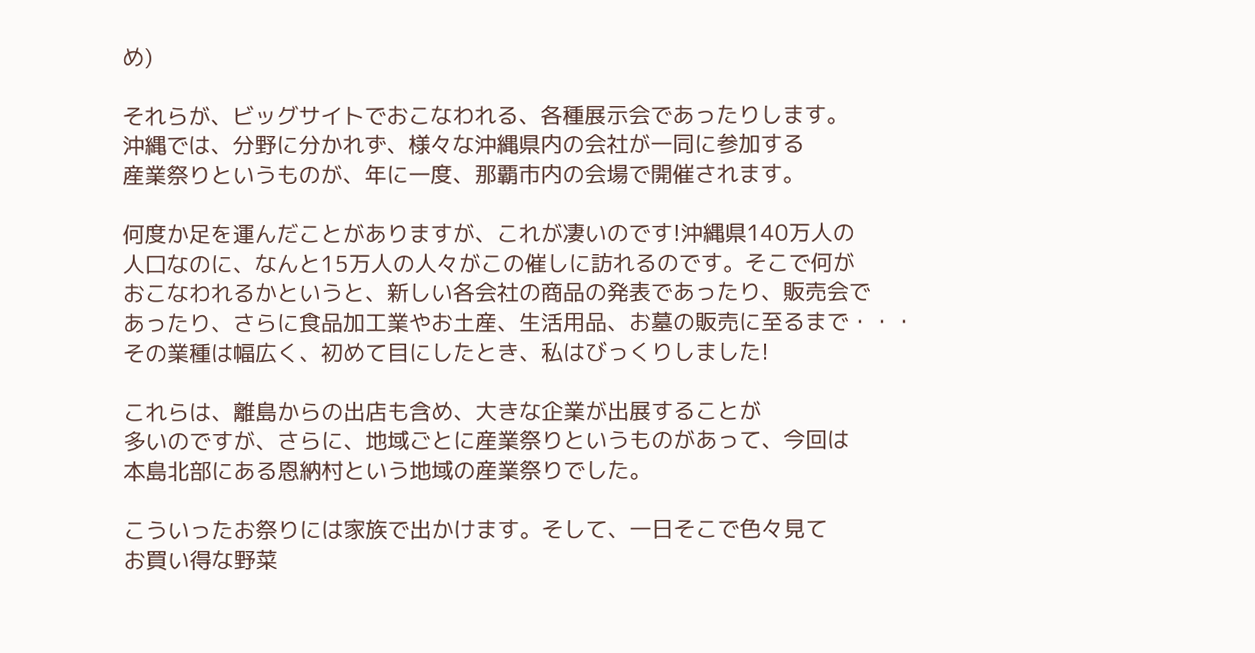め)

それらが、ビッグサイトでおこなわれる、各種展示会であったりします。
沖縄では、分野に分かれず、様々な沖縄県内の会社が一同に参加する
産業祭りというものが、年に一度、那覇市内の会場で開催されます。

何度か足を運んだことがありますが、これが凄いのです!沖縄県140万人の
人口なのに、なんと15万人の人々がこの催しに訪れるのです。そこで何が
おこなわれるかというと、新しい各会社の商品の発表であったり、販売会で
あったり、さらに食品加工業やお土産、生活用品、お墓の販売に至るまで・・・
その業種は幅広く、初めて目にしたとき、私はびっくりしました!

これらは、離島からの出店も含め、大きな企業が出展することが
多いのですが、さらに、地域ごとに産業祭りというものがあって、今回は
本島北部にある恩納村という地域の産業祭りでした。

こういったお祭りには家族で出かけます。そして、一日そこで色々見て
お買い得な野菜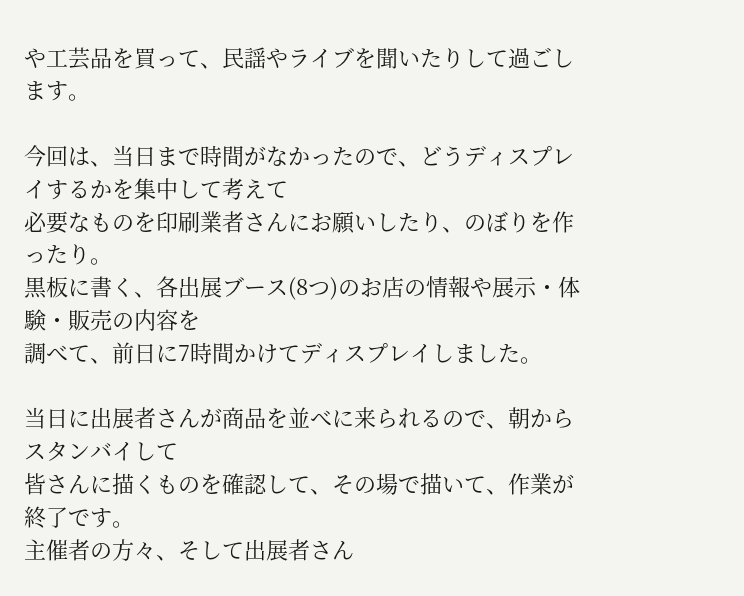や工芸品を買って、民謡やライブを聞いたりして過ごします。

今回は、当日まで時間がなかったので、どうディスプレイするかを集中して考えて
必要なものを印刷業者さんにお願いしたり、のぼりを作ったり。
黒板に書く、各出展ブース(8つ)のお店の情報や展示・体験・販売の内容を
調べて、前日に7時間かけてディスプレイしました。

当日に出展者さんが商品を並べに来られるので、朝からスタンバイして
皆さんに描くものを確認して、その場で描いて、作業が終了です。
主催者の方々、そして出展者さん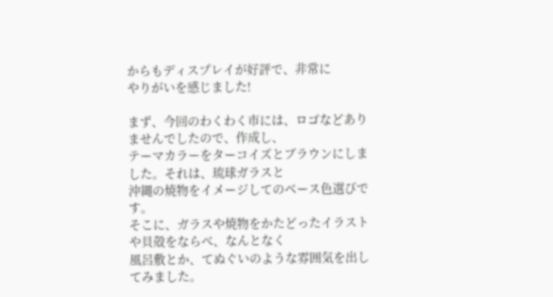からもディスプレイが好評で、非常に
やりがいを感じました!

まず、今回のわくわく市には、ロゴなどありませんでしたので、作成し、
テーマカラーをターコイズとブラウンにしました。それは、琉球ガラスと
沖縄の焼物をイメージしてのベース色選びです。
そこに、ガラスや焼物をかたどったイラストや貝殻をならべ、なんとなく
風呂敷とか、てぬぐいのような雰囲気を出してみました。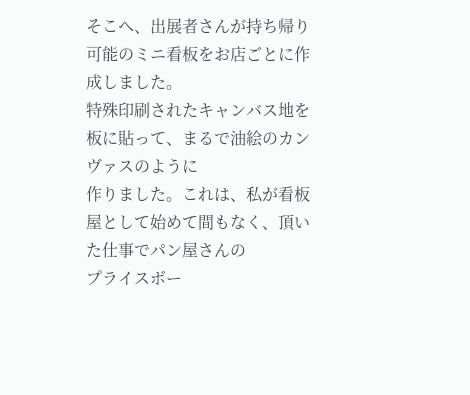そこへ、出展者さんが持ち帰り可能のミニ看板をお店ごとに作成しました。
特殊印刷されたキャンバス地を板に貼って、まるで油絵のカンヴァスのように
作りました。これは、私が看板屋として始めて間もなく、頂いた仕事でパン屋さんの
プライスボー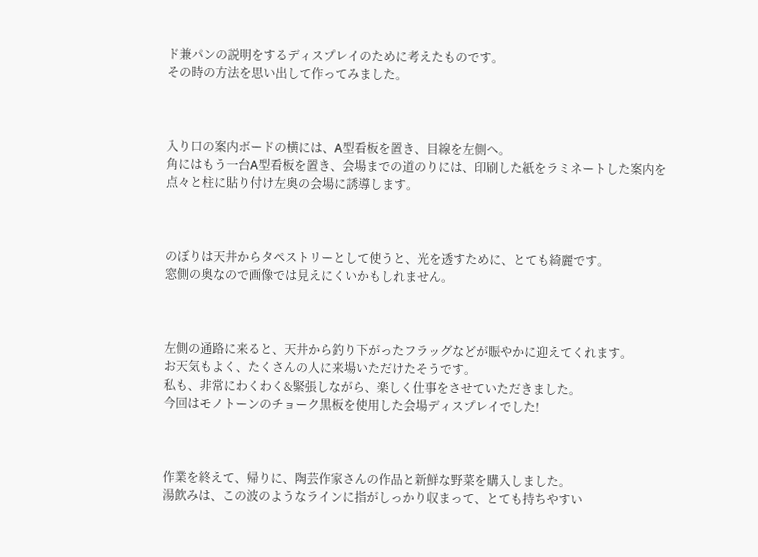ド兼パンの説明をするディスプレイのために考えたものです。
その時の方法を思い出して作ってみました。



入り口の案内ボードの横には、A型看板を置き、目線を左側へ。
角にはもう一台A型看板を置き、会場までの道のりには、印刷した紙をラミネートした案内を
点々と柱に貼り付け左奥の会場に誘導します。



のぼりは天井からタペストリーとして使うと、光を透すために、とても綺麗です。
窓側の奥なので画像では見えにくいかもしれません。



左側の通路に来ると、天井から釣り下がったフラッグなどが賑やかに迎えてくれます。
お天気もよく、たくさんの人に来場いただけたそうです。
私も、非常にわくわく&緊張しながら、楽しく仕事をさせていただきました。
今回はモノトーンのチョーク黒板を使用した会場ディスプレイでした!



作業を終えて、帰りに、陶芸作家さんの作品と新鮮な野菜を購入しました。
湯飲みは、この波のようなラインに指がしっかり収まって、とても持ちやすい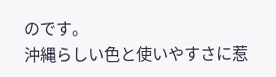のです。
沖縄らしい色と使いやすさに惹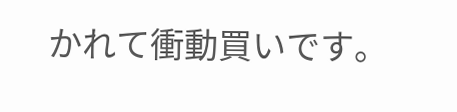かれて衝動買いです。